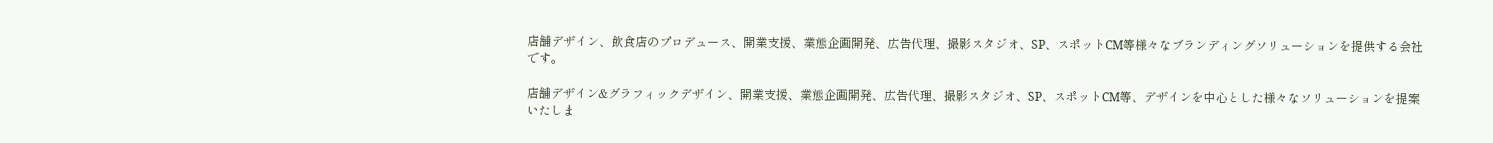店舗デザイン、飲食店のプロデュース、開業支援、業態企画開発、広告代理、撮影スタジオ、SP、スポットCM等様々なブランディングソリューションを提供する会社です。

店舗デザイン&グラフィックデザイン、開業支援、業態企画開発、広告代理、撮影スタジオ、SP、スポットCM等、デザインを中心とした様々なソリューションを提案いたしま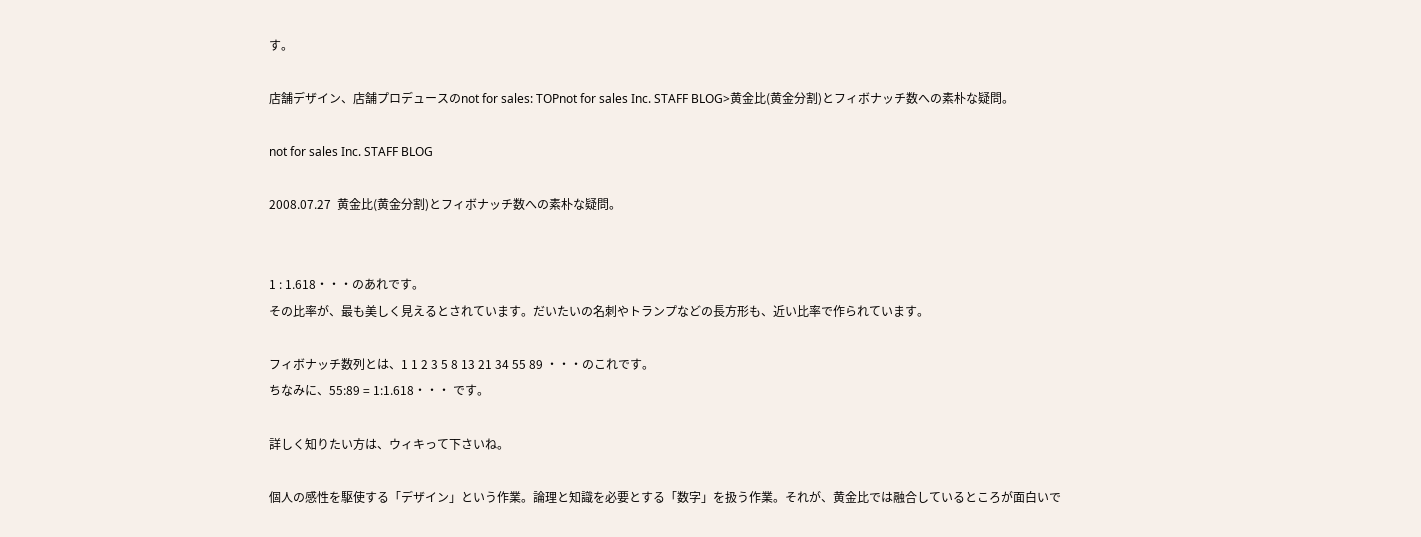す。

店舗デザイン、店舗プロデュースのnot for sales: TOPnot for sales Inc. STAFF BLOG>黄金比(黄金分割)とフィボナッチ数への素朴な疑問。

not for sales Inc. STAFF BLOG

2008.07.27  黄金比(黄金分割)とフィボナッチ数への素朴な疑問。


1 : 1.618・・・のあれです。
その比率が、最も美しく見えるとされています。だいたいの名刺やトランプなどの長方形も、近い比率で作られています。

フィボナッチ数列とは、1 1 2 3 5 8 13 21 34 55 89 ・・・のこれです。
ちなみに、55:89 = 1:1.618・・・ です。

詳しく知りたい方は、ウィキって下さいね。

個人の感性を駆使する「デザイン」という作業。論理と知識を必要とする「数字」を扱う作業。それが、黄金比では融合しているところが面白いで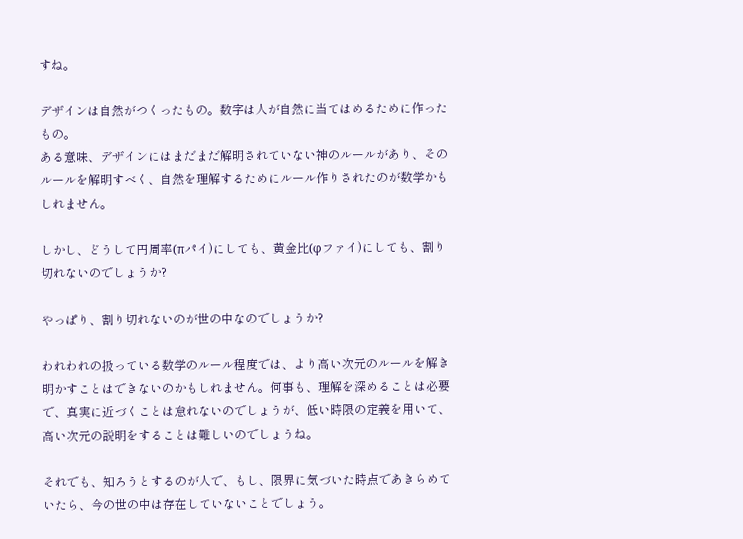すね。

デザインは自然がつくったもの。数字は人が自然に当てはめるために作ったもの。
ある意味、デザインにはまだまだ解明されていない神のルールがあり、そのルールを解明すべく、自然を理解するためにルール作りされたのが数学かもしれません。

しかし、どうして円周率(πパイ)にしても、黄金比(φファイ)にしても、割り切れないのでしょうか?

やっぱり、割り切れないのが世の中なのでしょうか?

われわれの扱っている数学のルール程度では、より高い次元のルールを解き明かすことはできないのかもしれません。何事も、理解を深めることは必要で、真実に近づくことは怠れないのでしょうが、低い時限の定義を用いて、高い次元の説明をすることは難しいのでしょうね。

それでも、知ろうとするのが人で、もし、限界に気づいた時点であきらめていたら、今の世の中は存在していないことでしょう。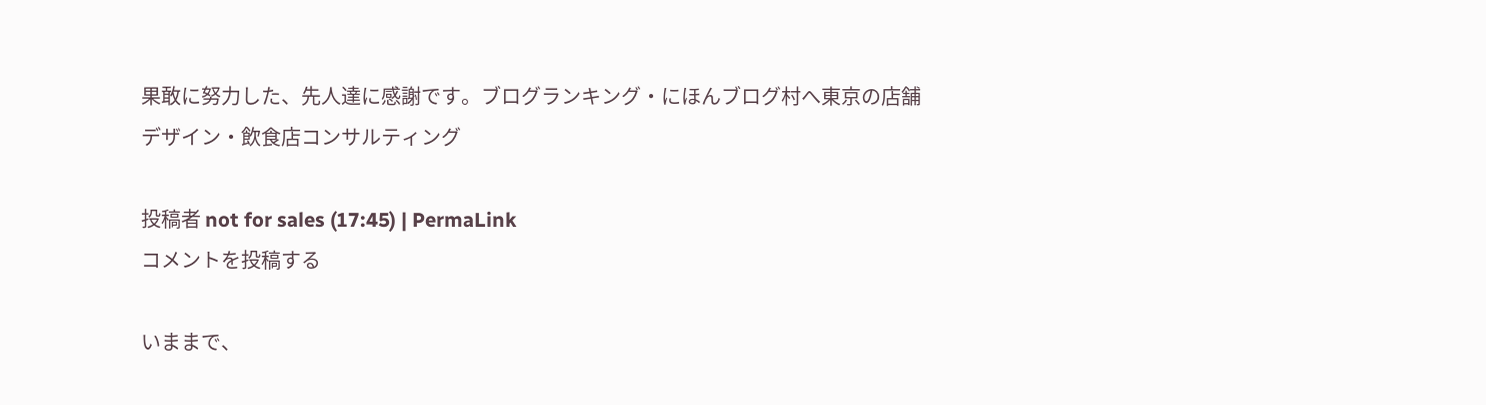果敢に努力した、先人達に感謝です。ブログランキング・にほんブログ村へ東京の店舗デザイン・飲食店コンサルティング

投稿者 not for sales (17:45) | PermaLink
コメントを投稿する

いままで、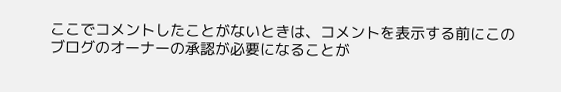ここでコメントしたことがないときは、コメントを表示する前にこのブログのオーナーの承認が必要になることが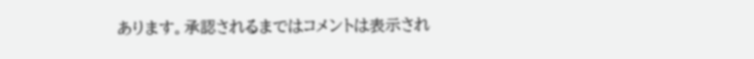あります。承認されるまではコメントは表示され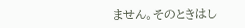ません。そのときはし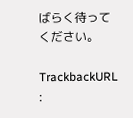ばらく待ってください。

TrackbackURL :